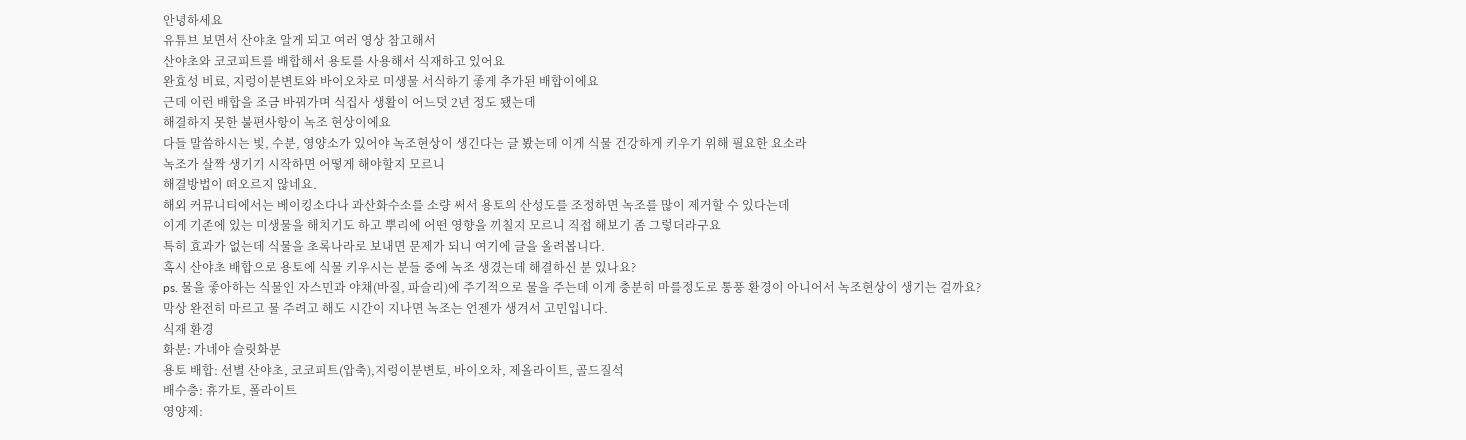안녕하세요
유튜브 보면서 산야초 알게 되고 여러 영상 참고해서
산야초와 코코피트를 배합해서 용토를 사용해서 식재하고 있어요
완효성 비료, 지렁이분변토와 바이오차로 미생물 서식하기 좋게 추가된 배합이에요
근데 이런 배합을 조금 바꿔가며 식집사 생활이 어느덧 2년 정도 됐는데
해결하지 못한 불편사항이 녹조 현상이에요
다들 말씀하시는 빛, 수분, 영양소가 있어야 녹조현상이 생긴다는 글 봤는데 이게 식물 건강하게 키우기 위해 필요한 요소라
녹조가 살짝 생기기 시작하면 어떻게 해야할지 모르니
해결방법이 떠오르지 않네요.
해외 커뮤니티에서는 베이킹소다나 과산화수소를 소량 써서 용토의 산성도를 조정하면 녹조를 많이 제거할 수 있다는데
이게 기존에 있는 미생물을 해치기도 하고 뿌리에 어떤 영향을 끼칠지 모르니 직접 해보기 좀 그렇더라구요
특히 효과가 없는데 식물을 초록나라로 보내면 문제가 되니 여기에 글을 올려봅니다.
혹시 산야초 배합으로 용토에 식물 키우시는 분들 중에 녹조 생겼는데 해결하신 분 있나요?
ps. 물을 좋아하는 식물인 자스민과 야채(바질, 파슬리)에 주기적으로 물을 주는데 이게 충분히 마를정도로 통풍 환경이 아니어서 녹조현상이 생기는 걸까요?
막상 완전히 마르고 물 주려고 해도 시간이 지나면 녹조는 언젠가 생겨서 고민입니다.
식재 환경
화분: 가네야 슬릿화분
용토 배합: 선별 산야초, 코코피트(압축),지렁이분변토, 바이오차, 제올라이트, 골드질석
배수층: 휴가토, 폴라이트
영양제: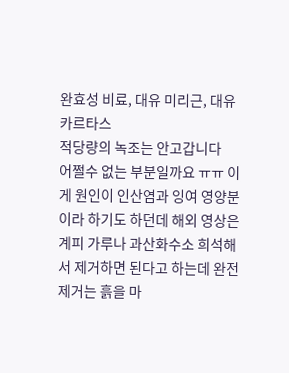완효성 비료, 대유 미리근, 대유 카르타스
적당량의 녹조는 안고갑니다
어쩔수 없는 부분일까요 ㅠㅠ 이게 원인이 인산염과 잉여 영양분이라 하기도 하던데 해외 영상은 계피 가루나 과산화수소 희석해서 제거하면 된다고 하는데 완전 제거는 흙을 마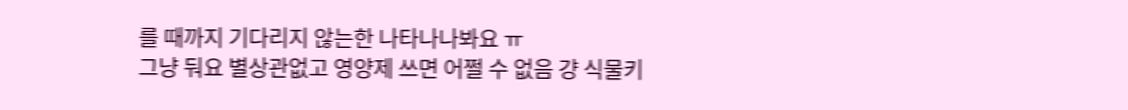를 때까지 기다리지 않는한 나타나나봐요 ㅠ
그냥 둬요 별상관없고 영양제 쓰면 어쩔 수 없음 걍 식물키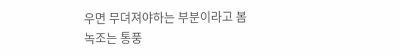우면 무뎌져야하는 부분이라고 봄
녹조는 통풍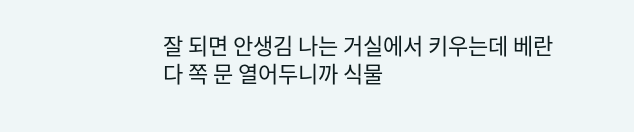잘 되면 안생김 나는 거실에서 키우는데 베란다 쪽 문 열어두니까 식물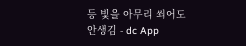등 빛을 아무리 쐬어도 안생김 - dc App